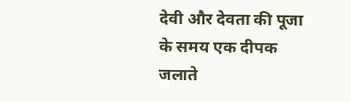देवी और देवता की पूजा के समय एक दीपक जलाते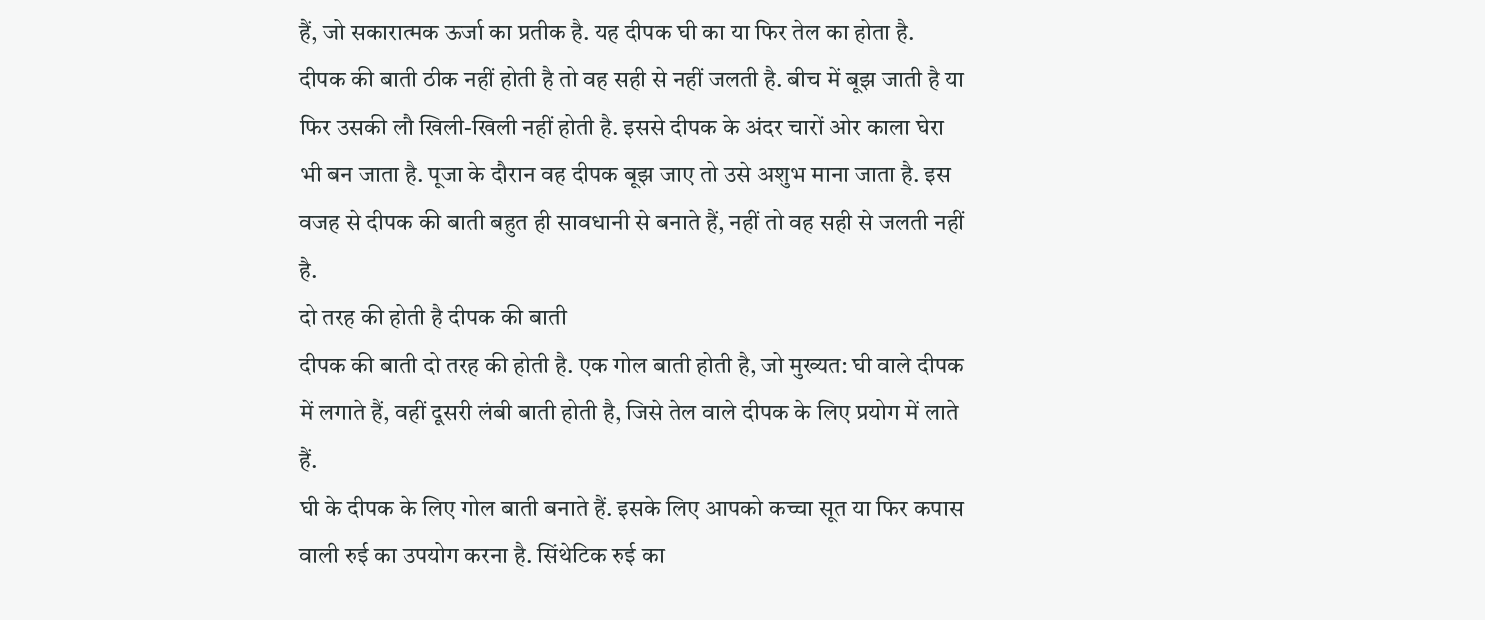हैं, जो सकारात्मक ऊर्जा का प्रतीक है. यह दीपक घी का या फिर तेल का होता है. दीपक की बाती ठीक नहीं होती है तो वह सही से नहीं जलती है. बीच में बूझ जाती है या फिर उसकी लौ खिली-खिली नहीं होती है. इससे दीपक के अंदर चारों ओर काला घेरा भी बन जाता है. पूजा के दौरान वह दीपक बूझ जाए तो उसे अशुभ माना जाता है. इस वजह से दीपक की बाती बहुत ही सावधानी से बनाते हैं, नहीं तो वह सही से जलती नहीं है.
दो तरह की होती है दीपक की बाती
दीपक की बाती दो तरह की होती है. एक गोल बाती होती है, जो मुख्यत: घी वाले दीपक में लगाते हैं, वहीं दूसरी लंबी बाती होती है, जिसे तेल वाले दीपक के लिए प्रयोग में लाते हैं.
घी के दीपक के लिए गोल बाती बनाते हैं. इसके लिए आपको कच्चा सूत या फिर कपास वाली रुई का उपयोग करना है. सिंथेटिक रुई का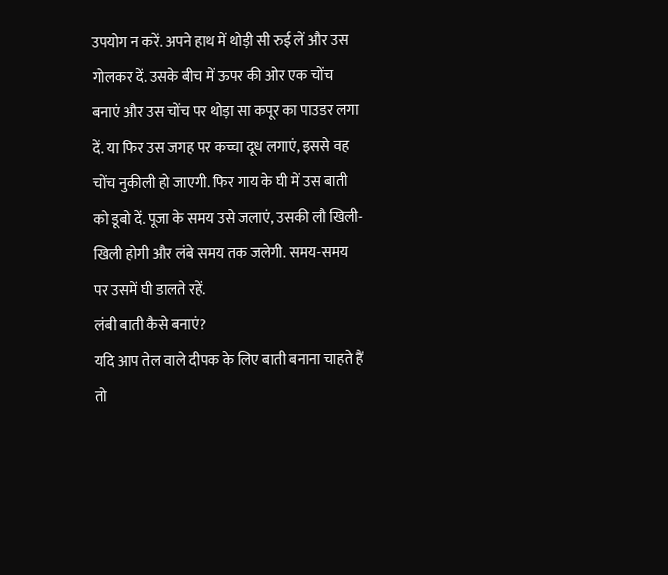उपयोग न करें. अपने हाथ में थोड़ी सी रुई लें और उस गोलकर दें. उसके बीच में ऊपर की ओर एक चोंच बनाएं और उस चोंच पर थोड़ा सा कपूर का पाउडर लगा दें. या फिर उस जगह पर कच्चा दूध लगाएं, इससे वह चोंच नुकीली हो जाएगी. फिर गाय के घी में उस बाती को डूबो दें. पूजा के समय उसे जलाएं, उसकी लौ खिली-खिली होगी और लंबे समय तक जलेगी. समय-समय पर उसमें घी डालते रहें.
लंबी बाती कैसे बनाएं?
यदि आप तेल वाले दीपक के लिए बाती बनाना चाहते हैं तो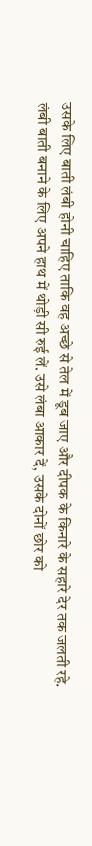उसके लिए बाती लंबी होनी चाहिए ताकि वह अच्छे से तेल में डूब जाए और दीपक के किनारे के सहारे देर तक जलती रहे.
लंबी बाती बनाने के लिए अपने हाथ में थोड़ी सी रुई लें. उसे लंबा आकार दें, उसके दोनों छोर को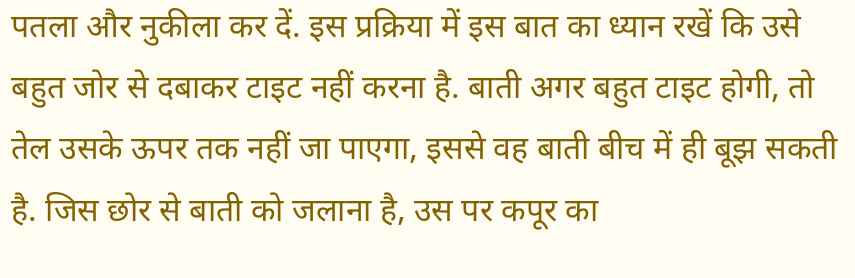पतला और नुकीला कर दें. इस प्रक्रिया में इस बात का ध्यान रखें कि उसे बहुत जोर से दबाकर टाइट नहीं करना है. बाती अगर बहुत टाइट होगी, तो तेल उसके ऊपर तक नहीं जा पाएगा, इससे वह बाती बीच में ही बूझ सकती है. जिस छोर से बाती को जलाना है, उस पर कपूर का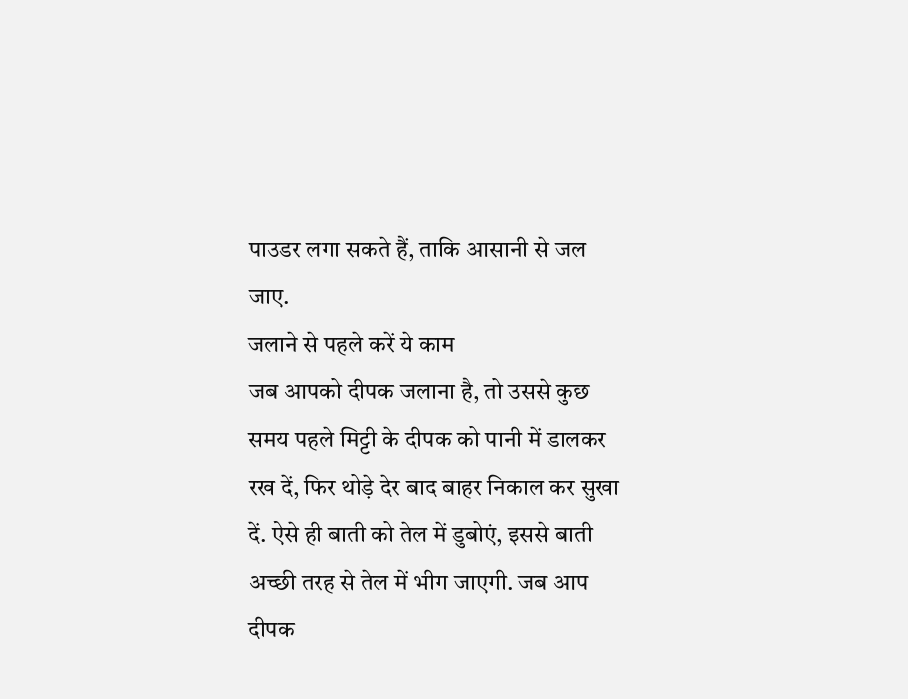पाउडर लगा सकते हैं, ताकि आसानी से जल जाए.
जलाने से पहले करें ये काम
जब आपको दीपक जलाना है, तो उससे कुछ समय पहले मिट्टी के दीपक को पानी में डालकर रख दें, फिर थोड़े देर बाद बाहर निकाल कर सुखा दें. ऐसे ही बाती को तेल में डुबोएं, इससे बाती अच्छी तरह से तेल में भीग जाएगी. जब आप दीपक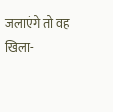जलाएंगे तो वह खिला-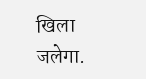खिला जलेगा.